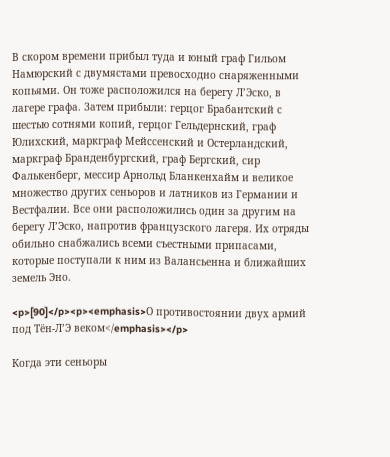В скором времени прибыл туда и юный граф Гильом Намюрский с двумястами превосходно снаряженными копьями. Он тоже расположился на берегу Л’Эско, в лагере графа. Затем прибыли: герцог Брабантский с шестью сотнями копий, герцог Гельдернский, граф Юлихский, маркграф Мейссенский и Остерландский, маркграф Бранденбургский, граф Бергский, сир Фалькенберг, мессир Арнольд Бланкенхайм и великое множество других сеньоров и латников из Германии и Вестфалии. Все они расположились один за другим на берегу Л’Эско, напротив французского лагеря. Их отряды обильно снабжались всеми съестными припасами, которые поступали к ним из Валансьенна и ближайших земель Эно.

<p>[90]</p><p><emphasis>О противостоянии двух армий под Тён-Л’Э веком</emphasis></p>

Когда эти сеньоры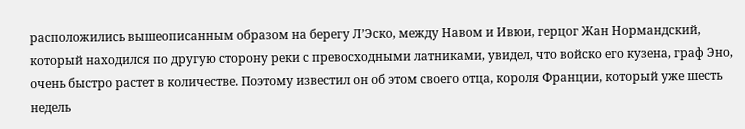расположились вышеописанным образом на берегу Л’Эско, между Навом и Ивюи, герцог Жан Нормандский, который находился по другую сторону реки с превосходными латниками, увидел, что войско его кузена, граф Эно, очень быстро растет в количестве. Поэтому известил он об этом своего отца, короля Франции, который уже шесть недель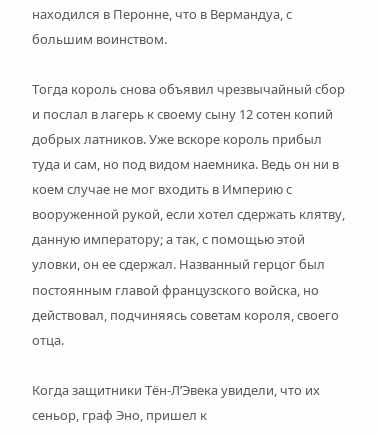находился в Перонне, что в Вермандуа, с большим воинством.

Тогда король снова объявил чрезвычайный сбор и послал в лагерь к своему сыну 12 сотен копий добрых латников. Уже вскоре король прибыл туда и сам, но под видом наемника. Ведь он ни в коем случае не мог входить в Империю с вооруженной рукой, если хотел сдержать клятву, данную императору; а так, с помощью этой уловки, он ее сдержал. Названный герцог был постоянным главой французского войска, но действовал, подчиняясь советам короля, своего отца.

Когда защитники Тён-Л’Эвека увидели, что их сеньор, граф Эно, пришел к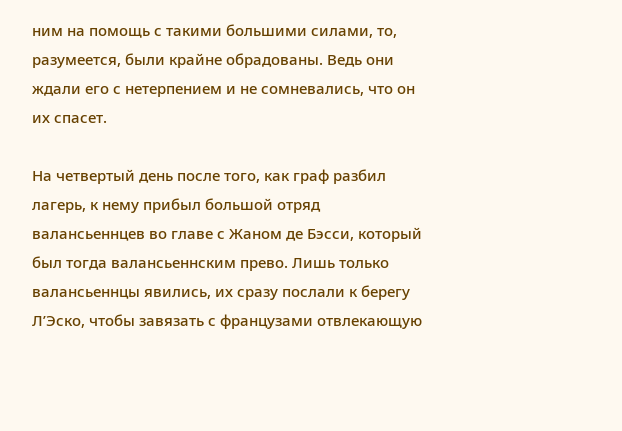ним на помощь с такими большими силами, то, разумеется, были крайне обрадованы. Ведь они ждали его с нетерпением и не сомневались, что он их спасет.

На четвертый день после того, как граф разбил лагерь, к нему прибыл большой отряд валансьеннцев во главе с Жаном де Бэсси, который был тогда валансьеннским прево. Лишь только валансьеннцы явились, их сразу послали к берегу Л’Эско, чтобы завязать с французами отвлекающую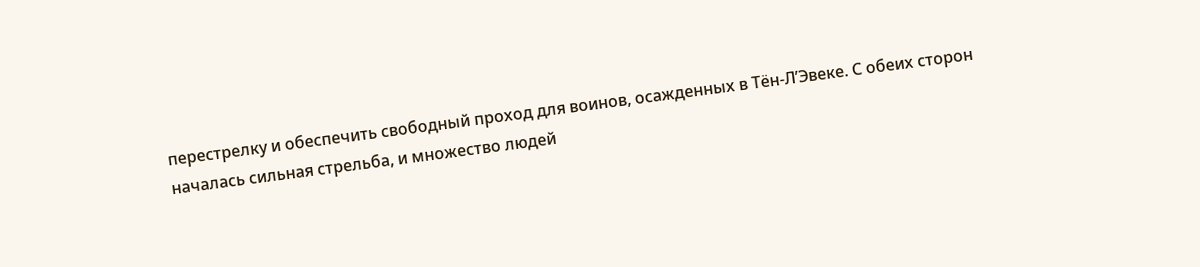перестрелку и обеспечить свободный проход для воинов, осажденных в Тён-Л’Эвеке. С обеих сторон началась сильная стрельба, и множество людей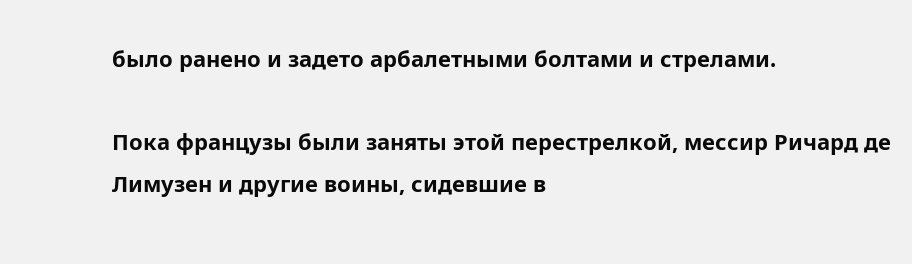было ранено и задето арбалетными болтами и стрелами.

Пока французы были заняты этой перестрелкой, мессир Ричард де Лимузен и другие воины, сидевшие в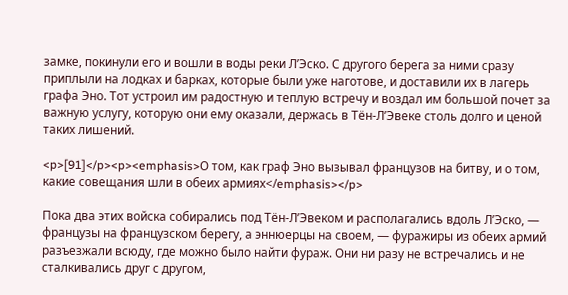замке, покинули его и вошли в воды реки Л’Эско. С другого берега за ними сразу приплыли на лодках и барках, которые были уже наготове, и доставили их в лагерь графа Эно. Тот устроил им радостную и теплую встречу и воздал им большой почет за важную услугу, которую они ему оказали, держась в Тён-Л’Эвеке столь долго и ценой таких лишений.

<p>[91]</p><p><emphasis>О том, как граф Эно вызывал французов на битву, и о том, какие совещания шли в обеих армиях</emphasis></p>

Пока два этих войска собирались под Тён-Л’Эвеком и располагались вдоль Л’Эско, — французы на французском берегу, а эннюерцы на своем, — фуражиры из обеих армий разъезжали всюду, где можно было найти фураж. Они ни разу не встречались и не сталкивались друг с другом,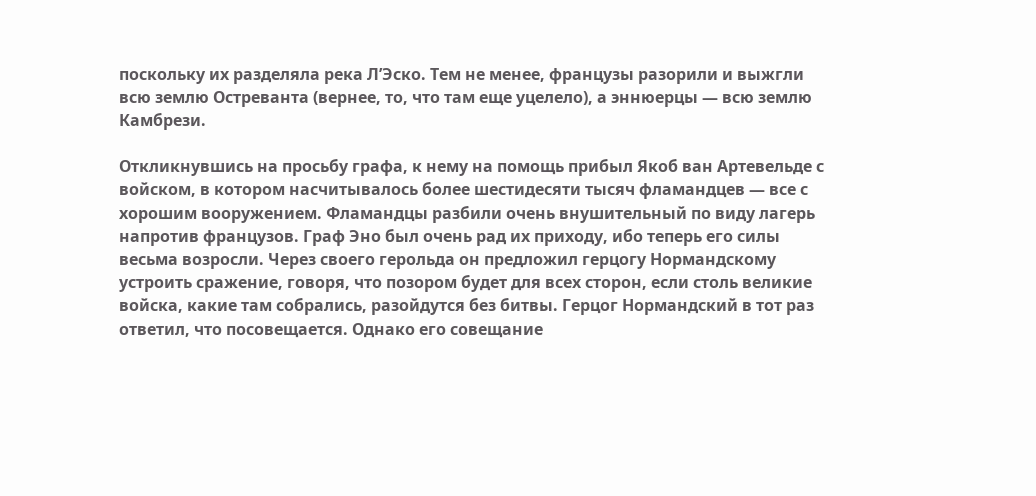поскольку их разделяла река Л’Эско. Тем не менее, французы разорили и выжгли всю землю Остреванта (вернее, то, что там еще уцелело), а эннюерцы — всю землю Камбрези.

Откликнувшись на просьбу графа, к нему на помощь прибыл Якоб ван Артевельде с войском, в котором насчитывалось более шестидесяти тысяч фламандцев — все с хорошим вооружением. Фламандцы разбили очень внушительный по виду лагерь напротив французов. Граф Эно был очень рад их приходу, ибо теперь его силы весьма возросли. Через своего герольда он предложил герцогу Нормандскому устроить сражение, говоря, что позором будет для всех сторон, если столь великие войска, какие там собрались, разойдутся без битвы. Герцог Нормандский в тот раз ответил, что посовещается. Однако его совещание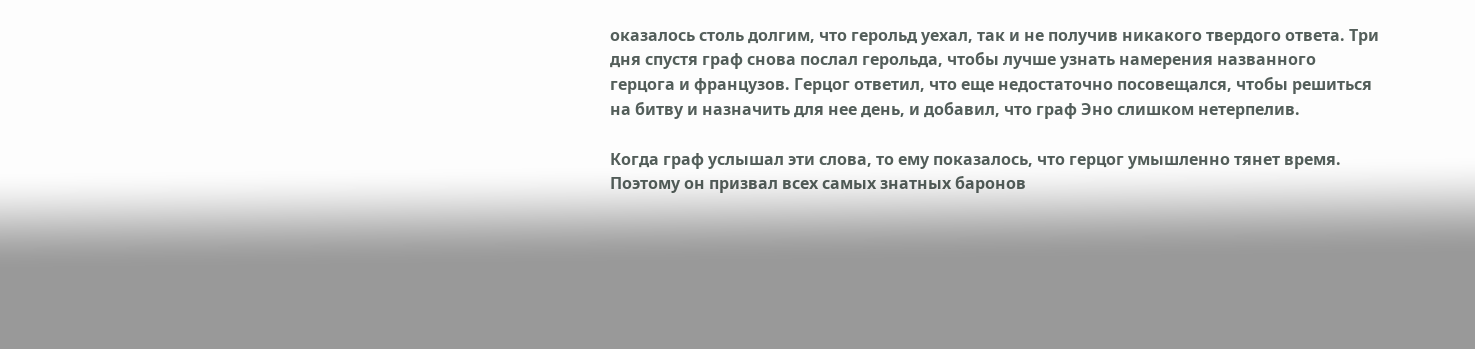оказалось столь долгим, что герольд уехал, так и не получив никакого твердого ответа. Три дня спустя граф снова послал герольда, чтобы лучше узнать намерения названного герцога и французов. Герцог ответил, что еще недостаточно посовещался, чтобы решиться на битву и назначить для нее день, и добавил, что граф Эно слишком нетерпелив.

Когда граф услышал эти слова, то ему показалось, что герцог умышленно тянет время. Поэтому он призвал всех самых знатных баронов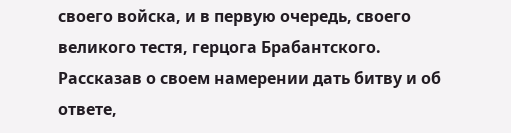своего войска, и в первую очередь, своего великого тестя, герцога Брабантского. Рассказав о своем намерении дать битву и об ответе,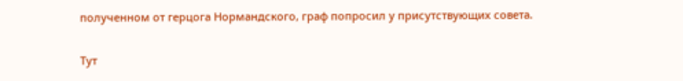полученном от герцога Нормандского, граф попросил у присутствующих совета.

Тут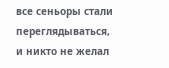все сеньоры стали переглядываться, и никто не желал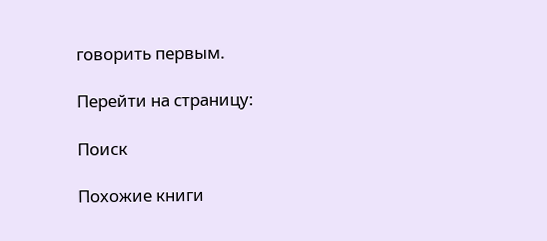говорить первым.

Перейти на страницу:

Поиск

Похожие книги